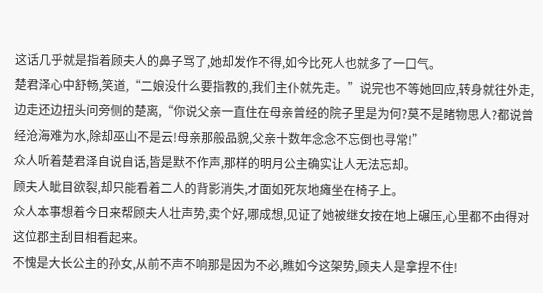这话几乎就是指着顾夫人的鼻子骂了,她却发作不得,如今比死人也就多了一口气。
楚君泽心中舒畅,笑道,“二娘没什么要指教的,我们主仆就先走。”说完也不等她回应,转身就往外走,边走还边扭头问旁侧的楚离,“你说父亲一直住在母亲曾经的院子里是为何?莫不是睹物思人?都说曾经沧海难为水,除却巫山不是云!母亲那般品貌,父亲十数年念念不忘倒也寻常!”
众人听着楚君泽自说自话,皆是默不作声,那样的明月公主确实让人无法忘却。
顾夫人眦目欲裂,却只能看着二人的背影消失,才面如死灰地瘫坐在椅子上。
众人本事想着今日来帮顾夫人壮声势,卖个好,哪成想,见证了她被继女按在地上碾压,心里都不由得对这位郡主刮目相看起来。
不愧是大长公主的孙女,从前不声不响那是因为不必,瞧如今这架势,顾夫人是拿捏不住!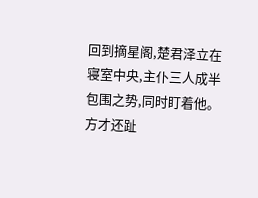回到摘星阁,楚君泽立在寝室中央,主仆三人成半包围之势,同时盯着他。
方才还趾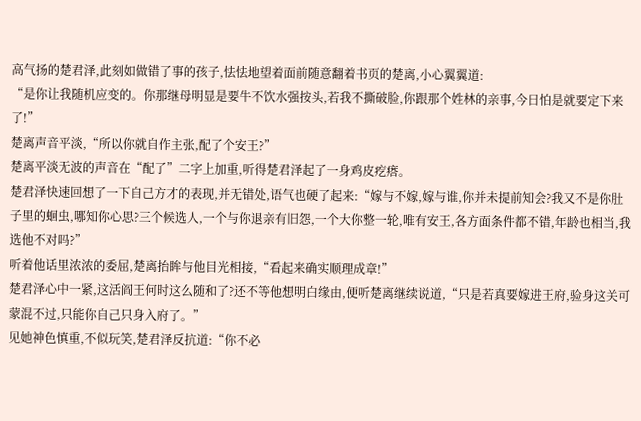高气扬的楚君泽,此刻如做错了事的孩子,怯怯地望着面前随意翻着书页的楚离,小心翼翼道:
“是你让我随机应变的。你那继母明显是要牛不饮水强按头,若我不撕破脸,你跟那个姓林的亲事,今日怕是就要定下来了!”
楚离声音平淡,“所以你就自作主张,配了个安王?”
楚离平淡无波的声音在“配了”二字上加重,听得楚君泽起了一身鸡皮疙瘩。
楚君泽快速回想了一下自己方才的表现,并无错处,语气也硬了起来:“嫁与不嫁,嫁与谁,你并未提前知会?我又不是你肚子里的蛔虫,哪知你心思?三个候选人,一个与你退亲有旧怨,一个大你整一轮,唯有安王,各方面条件都不错,年龄也相当,我选他不对吗?”
听着他话里浓浓的委屈,楚离抬眸与他目光相接,“看起来确实顺理成章!”
楚君泽心中一紧,这活阎王何时这么随和了?还不等他想明白缘由,便听楚离继续说道,“只是若真要嫁进王府,验身这关可蒙混不过,只能你自己只身入府了。”
见她神色慎重,不似玩笑,楚君泽反抗道:“你不必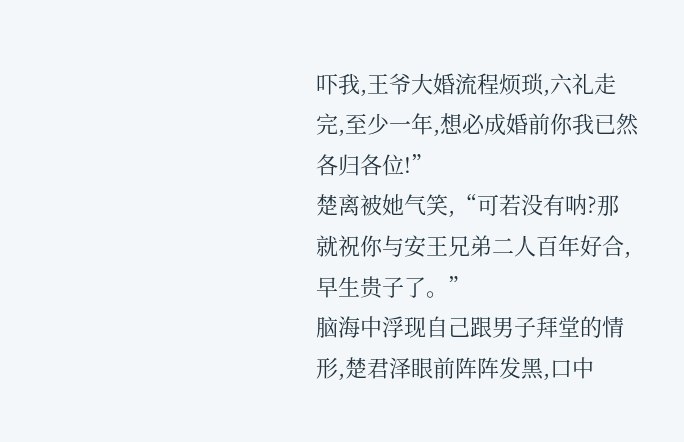吓我,王爷大婚流程烦琐,六礼走完,至少一年,想必成婚前你我已然各归各位!”
楚离被她气笑,“可若没有呐?那就祝你与安王兄弟二人百年好合,早生贵子了。”
脑海中浮现自己跟男子拜堂的情形,楚君泽眼前阵阵发黑,口中